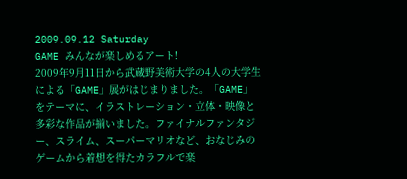2009.09.12 Saturday
GAME みんなが楽しめるアート!
2009年9月11日から武蔵野美術大学の4人の大学生による「GAME」展がはじまりました。「GAME」をテーマに、イラストレーション・立体・映像と多彩な作品が揃いました。ファイナルファンタジー、スライム、スーパーマリオなど、おなじみのゲームから着想を得たカラフルで楽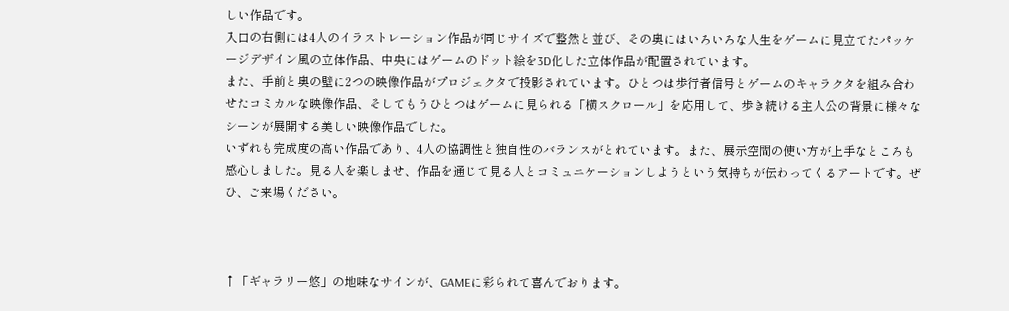しい作品です。
入口の右側には4人のイラストレーション作品が同じサイズで整然と並び、その奥にはいろいろな人生をゲームに見立てたパッケージデザイン風の立体作品、中央にはゲームのドット絵を3D化した立体作品が配置されています。
また、手前と奥の壁に2つの映像作品がプロジェクタで投影されています。ひとつは歩行者信号とゲームのキャラクタを組み合わせたコミカルな映像作品、そしてもうひとつはゲームに見られる「横スクロール」を応用して、歩き続ける主人公の背景に様々なシーンが展開する美しい映像作品でした。
いずれも完成度の高い作品であり、4人の協調性と独自性のバランスがとれています。また、展示空間の使い方が上手なところも感心しました。見る人を楽しませ、作品を通じて見る人とコミュニケーションしようという気持ちが伝わってくるアートです。ぜひ、ご来場ください。



↑「ギャラリー悠」の地味なサインが、GAMEに彩られて喜んでおります。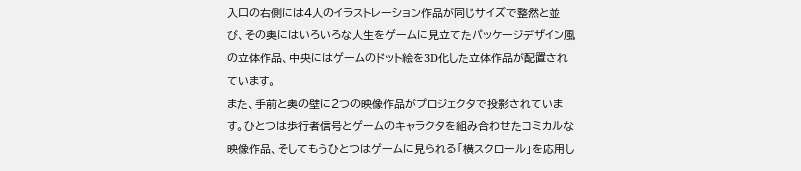入口の右側には4人のイラストレーション作品が同じサイズで整然と並び、その奥にはいろいろな人生をゲームに見立てたパッケージデザイン風の立体作品、中央にはゲームのドット絵を3D化した立体作品が配置されています。
また、手前と奥の壁に2つの映像作品がプロジェクタで投影されています。ひとつは歩行者信号とゲームのキャラクタを組み合わせたコミカルな映像作品、そしてもうひとつはゲームに見られる「横スクロール」を応用し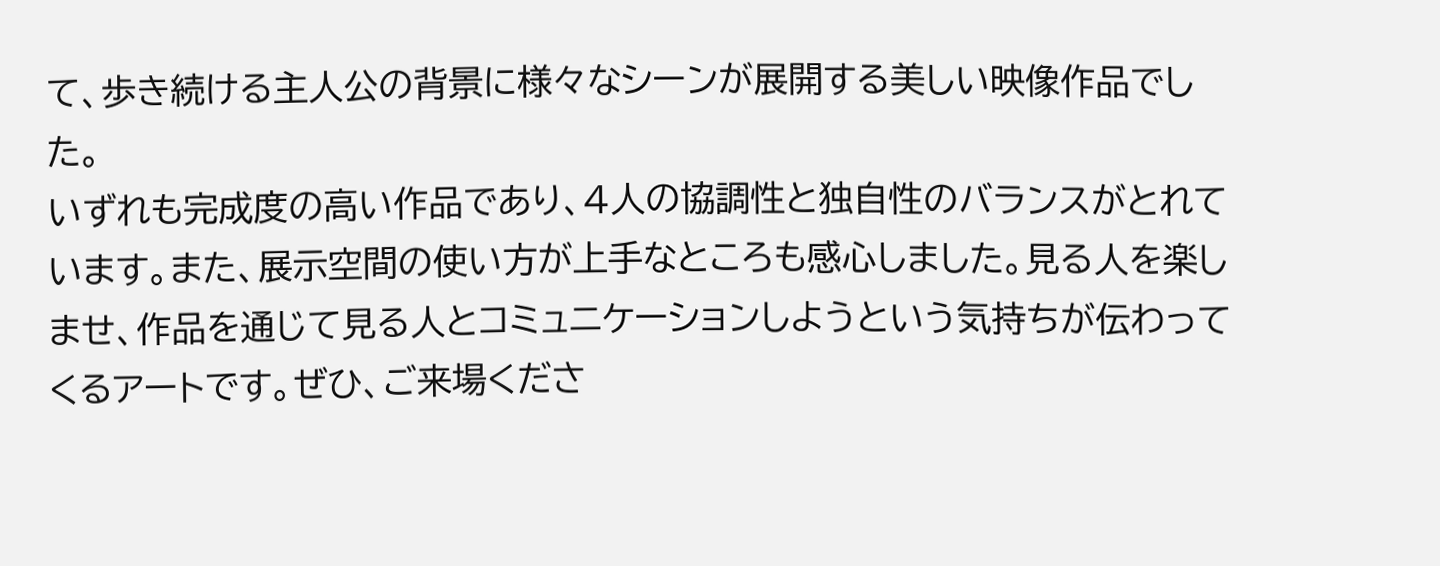て、歩き続ける主人公の背景に様々なシーンが展開する美しい映像作品でした。
いずれも完成度の高い作品であり、4人の協調性と独自性のバランスがとれています。また、展示空間の使い方が上手なところも感心しました。見る人を楽しませ、作品を通じて見る人とコミュニケーションしようという気持ちが伝わってくるアートです。ぜひ、ご来場くださ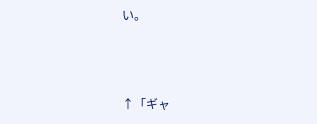い。



↑「ギャ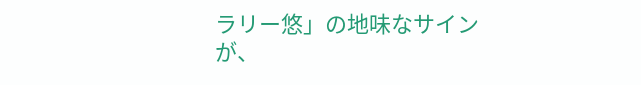ラリー悠」の地味なサインが、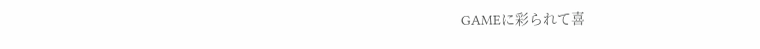GAMEに彩られて喜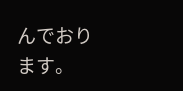んでおります。